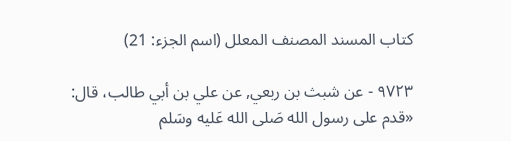كتاب المسند المصنف المعلل (اسم الجزء: 21)

٩٧٢٣ - عن شبث بن ربعي, عن علي بن أبي طالب، قال:
«قدم على رسول الله صَلى الله عَليه وسَلم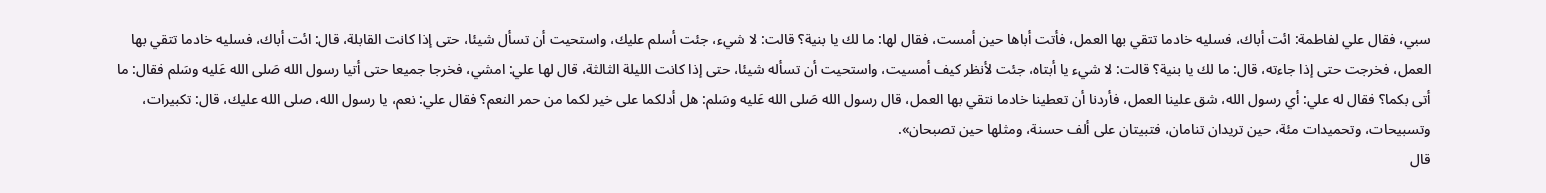سبي، فقال علي لفاطمة: ائت أباك، فسليه خادما تتقي بها العمل، فأتت أباها حين أمست، فقال لها: ما لك يا بنية؟ قالت: لا شيء، جئت أسلم عليك، واستحيت أن تسأل شيئا، حتى إذا كانت القابلة، قال: ائت أباك، فسليه خادما تتقي بها العمل، فخرجت حتى إذا جاءته، قال: ما لك يا بنية؟ قالت: لا شيء يا أبتاه، جئت لأنظر كيف أمسيت، واستحيت أن تسأله شيئا، حتى إذا كانت الليلة الثالثة، قال لها علي: امشي، فخرجا جميعا حتى أتيا رسول الله صَلى الله عَليه وسَلم فقال: ما أتى بكما؟ فقال له علي: أي رسول الله، شق علينا العمل، فأردنا أن تعطينا خادما نتقي بها العمل، قال رسول الله صَلى الله عَليه وسَلم: هل أدلكما على خير لكما من حمر النعم؟ فقال علي: نعم، يا رسول الله، صلى الله عليك، قال: تكبيرات، وتسبيحات، وتحميدات مئة، حين تريدان تنامان، فتبيتان على ألف حسنة، ومثلها حين تصبحان».
قال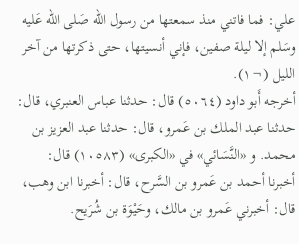علي: فما فاتني منذ سمعتها من رسول الله صَلى الله عَليه وسَلم إلا ليلة صفين، فإني أنسيتها، حتى ذكرتها من آخر الليل (¬١).
أخرجه أَبو داود (٥٠٦٤) قال: حدثنا عباس العنبري، قال: حدثنا عبد الملك بن عَمرو، قال: حدثنا عبد العزيز بن محمد. و «النَّسَائي» في «الكبرى» (١٠٥٨٣) قال: أخبرنا أحمد بن عَمرو بن السَّرح، قال: أخبرنا ابن وهب، قال: أخبرني عَمرو بن مالك، وحَيْوَة بن شُرَيح.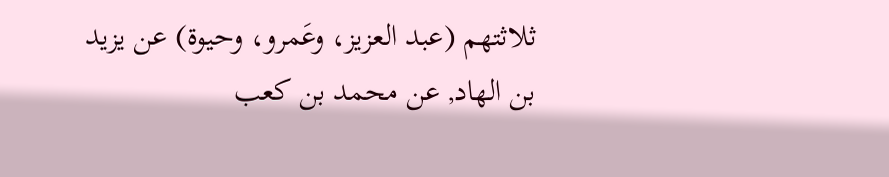ثلاثتهم (عبد العزيز، وعَمرو، وحيوة) عن يزيد بن الهاد, عن محمد بن كعب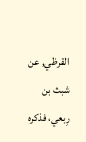القرظي, عن شبث بن رِبعي، فذكره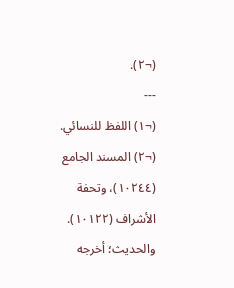(¬٢).
---
(¬١) اللفظ للنسائي.
(¬٢) المسند الجامع (١٠٢٤٤)، وتحفة الأشراف (١٠١٢٢).
والحديث؛ أخرجه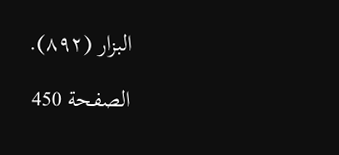البزار (٨٩٢).

الصفحة 450